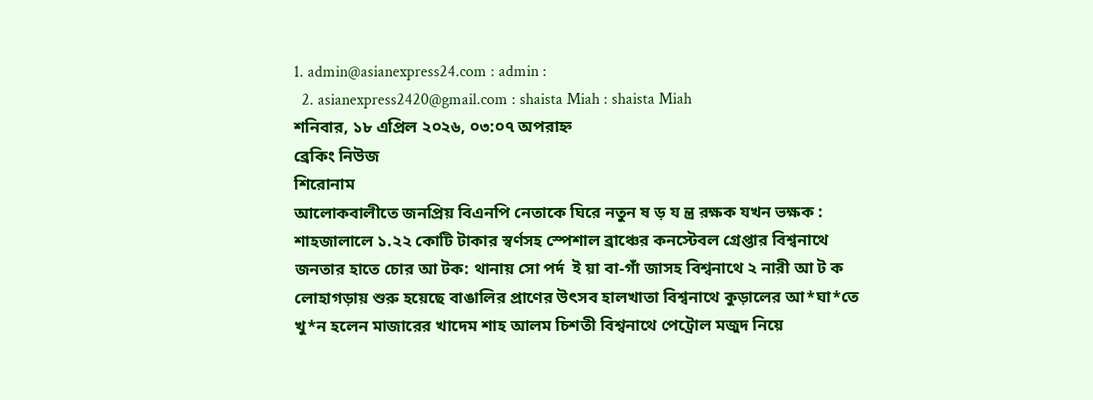1. admin@asianexpress24.com : admin :
  2. asianexpress2420@gmail.com : shaista Miah : shaista Miah
শনিবার, ১৮ এপ্রিল ২০২৬, ০৩:০৭ অপরাহ্ন
ব্রেকিং নিউজ
শিরোনাম
আলোকবালীতে জনপ্রিয় বিএনপি নেতাকে ঘিরে নতুন ষ ড় য ন্ত্র রক্ষক যখন ভক্ষক : শাহজালালে ১.২২ কোটি টাকার স্বর্ণসহ স্পেশাল ব্রাঞ্চের কনস্টেবল গ্রেপ্তার বিশ্বনাথে জনতার হাতে চোর আ টক: থানায় সো পর্দ  ই য়া বা-গাঁ জাসহ বিশ্বনাথে ২ নারী আ ট ক লোহাগড়ায় শুরু হয়েছে বাঙালির প্রাণের উৎসব হালখাতা বিশ্বনাথে কুড়ালের আ*ঘা*তে খু*ন হলেন মাজারের খাদেম শাহ আলম চিশতী বিশ্বনাথে পেট্রোল মজুদ নিয়ে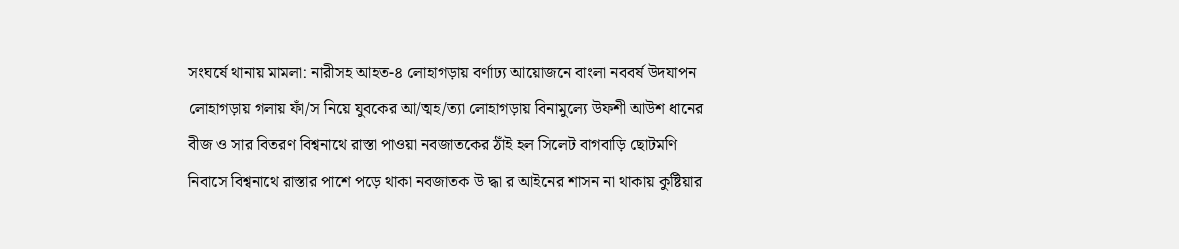সংঘর্ষে থানায় মামলা: নারীসহ আহত-৪ লোহাগড়ায় বর্ণাঢ্য আয়োজনে বাংলা নববর্ষ উদযাপন লোহাগড়ায় গলায় ফাঁ/স নিয়ে যুবকের আ/ত্মহ/ত্যা লোহাগড়ায় বিনামুল্যে উফশী আউশ ধানের বীজ ও সার বিতরণ বিশ্বনাথে রাস্তা পাওয়া নবজাতকের ঠাঁই হল সিলেট বাগবাড়ি ছোটমণি নিবাসে বিশ্বনাথে রাস্তার পাশে পড়ে থাকা নবজাতক উ দ্ধা র আইনের শাসন না থাকায় কুষ্টিয়ার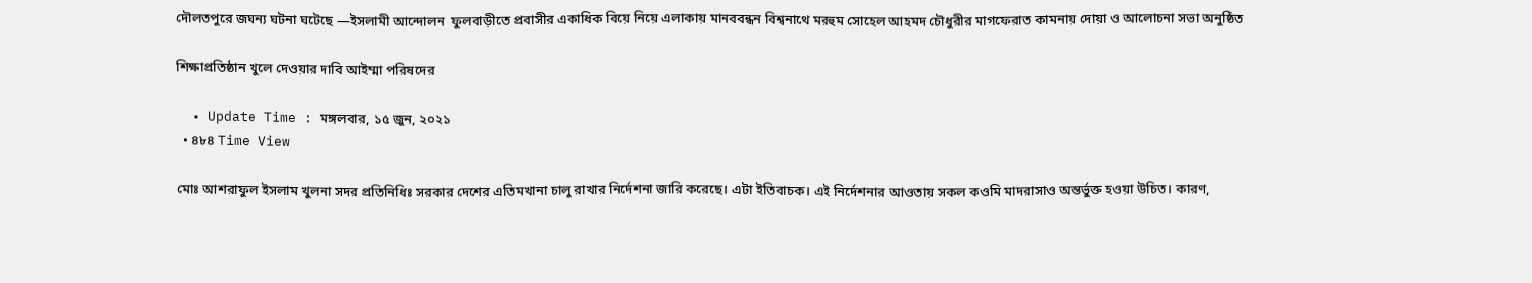দৌলতপুরে জঘন্য ঘটনা ঘটেছে —ইসলামী আন্দোলন  ফুলবাড়ীতে প্রবাসীর একাধিক বিয়ে নিয়ে এলাকায় মানববন্ধন বিশ্বনাথে মরহুম সোহেল আহমদ চৌধুরীর মাগফেরাত কামনায় দোয়া ও আলোচনা সভা অনুষ্ঠিত

শিক্ষাপ্রতিষ্ঠান খুলে দেওয়ার দাবি আইম্মা পরিষদের

  • Update Time : মঙ্গলবার, ১৫ জুন, ২০২১
  • ৪৮৪ Time View

মোঃ আশরাফুল ইসলাম খুলনা সদর প্রতিনিধিঃ সরকার দেশের এতিমখানা চালু রাখার নির্দেশনা জারি করেছে। এটা ইতিবাচক। এই নির্দেশনার আওতায় সকল কওমি মাদরাসাও অন্তর্ভুক্ত হওয়া উচিত। কারণ,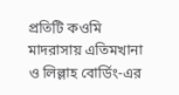প্রতিটি কওমি মাদরাসায় এতিমখানা ও লিল্লাহ বোর্ডিং-এর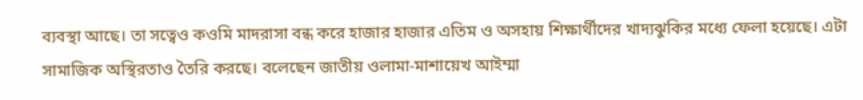ব্যবস্থা আছে। তা সত্বেও কওমি মাদরাসা বন্ধ করে হাজার হাজার এতিম ও অসহায় শিক্ষার্থীদের খাদ্যঝুকির মধ্যে ফেলা হয়েছে। এটা সামাজিক অস্থিরতাও তৈরি করছে। বলেছেন জাতীয় ওলামা-মাশায়েখ আইম্মা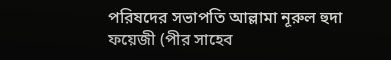পরিষদের সভাপতি আল্লামা নূরুল হুদা ফয়েজী (পীর সাহেব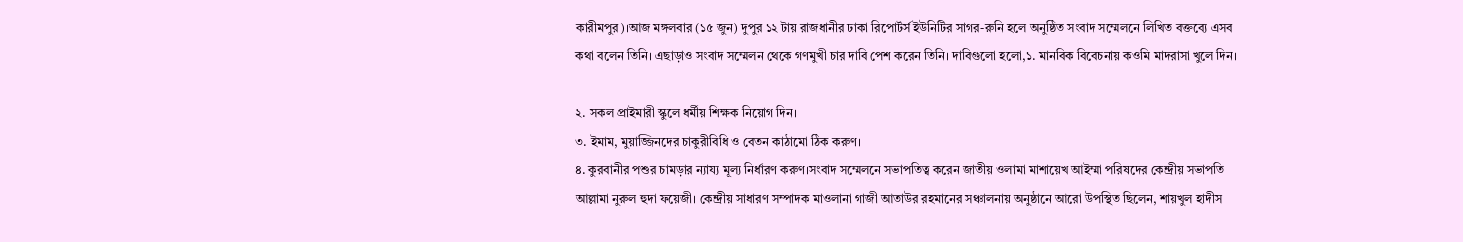কারীমপুর)।আজ মঙ্গলবার (১৫ জুন) দুপুর ১২ টায় রাজধানীর ঢাকা রিপোর্টর্স ইউনিটির সাগর-রুনি হলে অনুষ্ঠিত সংবাদ সম্মেলনে লিখিত বক্তব্যে এসব কথা বলেন তিনি। এছাড়াও সংবাদ সম্মেলন থেকে গণমুখী চার দাবি পেশ করেন তিনি। দাবিগুলো হলো,১. মানবিক বিবেচনায় কওমি মাদরাসা খুলে দিন।

২. সকল প্রাইমারী স্কুলে ধর্মীয় শিক্ষক নিয়োগ দিন।
৩. ইমাম, মুয়াজ্জিনদের চাকুরীবিধি ও বেতন কাঠামো ঠিক করুণ।
৪. কুরবানীর পশুর চামড়ার ন্যায্য মূল্য নির্ধারণ করুণ।সংবাদ সম্মেলনে সভাপতিত্ব করেন জাতীয় ওলামা মাশায়েখ আইম্মা পরিষদের কেন্দ্রীয় সভাপতি আল্লামা নুরুল হুদা ফয়েজী। কেন্দ্রীয় সাধারণ সম্পাদক মাওলানা গাজী আতাউর রহমানের সঞ্চালনায় অনুষ্ঠানে আরো উপস্থিত ছিলেন, শায়খুল হাদীস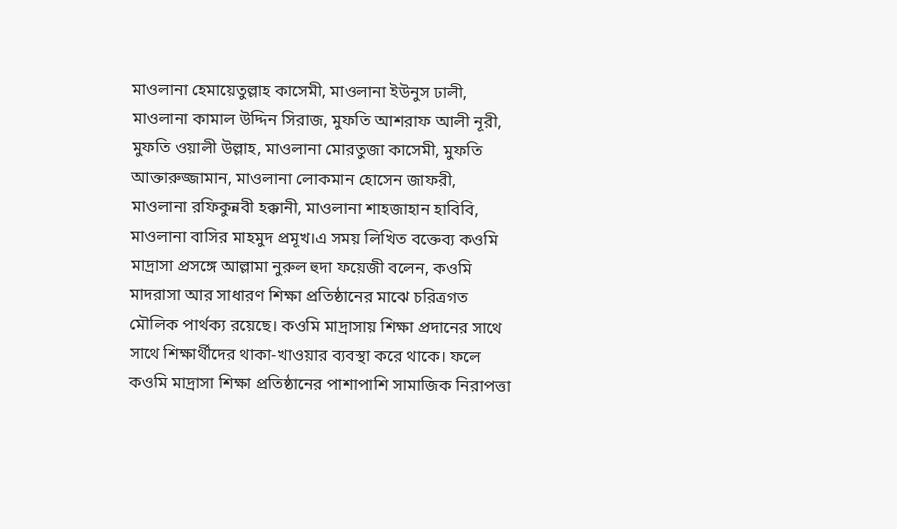মাওলানা হেমায়েতুল্লাহ কাসেমী, মাওলানা ইউনুস ঢালী, মাওলানা কামাল উদ্দিন সিরাজ, মুফতি আশরাফ আলী নূরী, মুফতি ওয়ালী উল্লাহ, মাওলানা মোরতুজা কাসেমী, মুফতি আক্তারুজ্জামান, মাওলানা লোকমান হোসেন জাফরী, মাওলানা রফিকুন্নবী হক্কানী, মাওলানা শাহজাহান হাবিবি, মাওলানা বাসির মাহমুদ প্রমূখ।এ সময় লিখিত বক্তেব্য কওমি মাদ্রাসা প্রসঙ্গে আল্লামা নুরুল হুদা ফয়েজী বলেন, কওমি মাদরাসা আর সাধারণ শিক্ষা প্রতিষ্ঠানের মাঝে চরিত্রগত মৌলিক পার্থক্য রয়েছে। কওমি মাদ্রাসায় শিক্ষা প্রদানের সাথে সাথে শিক্ষার্থীদের থাকা-খাওয়ার ব্যবস্থা করে থাকে। ফলে কওমি মাদ্রাসা শিক্ষা প্রতিষ্ঠানের পাশাপাশি সামাজিক নিরাপত্তা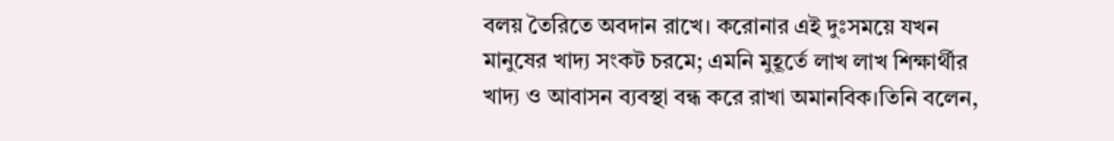বলয় তৈরিতে অবদান রাখে। করোনার এই দুঃসময়ে যখন মানুষের খাদ্য সংকট চরমে; এমনি মুহূর্তে লাখ লাখ শিক্ষার্থীর খাদ্য ও আবাসন ব্যবস্থা বন্ধ করে রাখা অমানবিক।তিনি বলেন,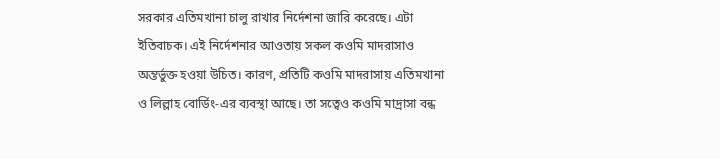সরকার এতিমখানা চালু রাখার নির্দেশনা জারি করেছে। এটা ইতিবাচক। এই নির্দেশনার আওতায় সকল কওমি মাদরাসাও অন্তর্ভুক্ত হওয়া উচিত। কারণ, প্রতিটি কওমি মাদরাসায় এতিমখানা ও লিল্লাহ বোর্ডিং-এর ব্যবস্থা আছে। তা সত্বেও কওমি মাদ্রাসা বন্ধ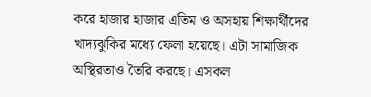করে হাজার হাজার এতিম ও অসহায় শিক্ষার্থীদের খাদ্যঝুকির মধ্যে ফেলা হয়েছে। এটা সামাজিক অস্থিরতাও তৈরি করছে। এসকল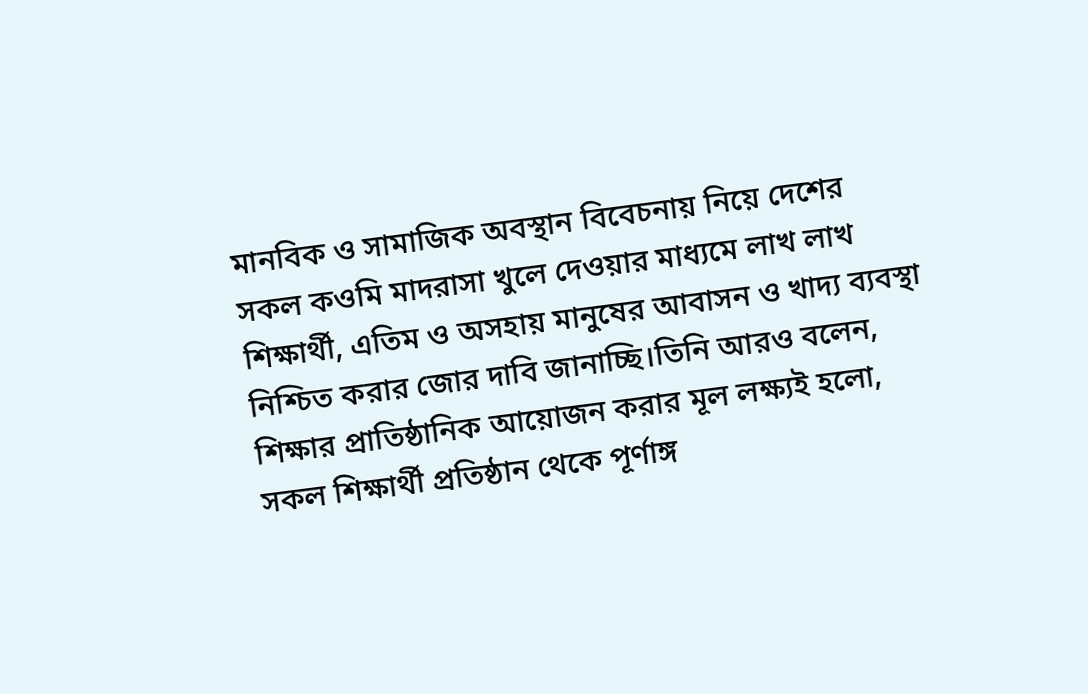মানবিক ও সামাজিক অবস্থান বিবেচনায় নিয়ে দেশের সকল কওমি মাদরাসা খুলে দেওয়ার মাধ্যমে লাখ লাখ শিক্ষার্থী, এতিম ও অসহায় মানুষের আবাসন ও খাদ্য ব্যবস্থা নিশ্চিত করার জোর দাবি জানাচ্ছি।তিনি আরও বলেন, শিক্ষার প্রাতিষ্ঠানিক আয়োজন করার মূল লক্ষ্যই হলো, সকল শিক্ষার্থী প্রতিষ্ঠান থেকে পূর্ণাঙ্গ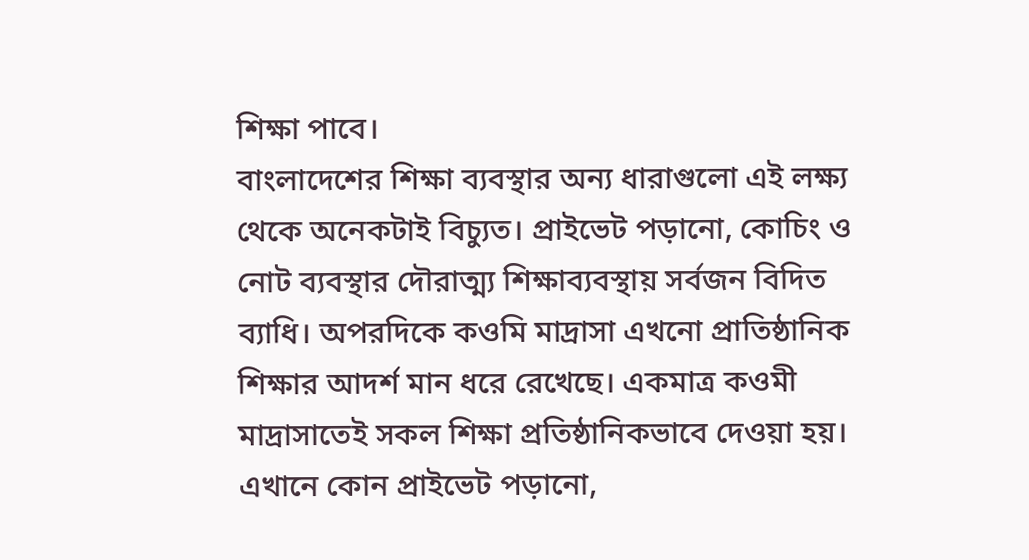শিক্ষা পাবে।
বাংলাদেশের শিক্ষা ব্যবস্থার অন্য ধারাগুলো এই লক্ষ্য থেকে অনেকটাই বিচ্যুত। প্রাইভেট পড়ানো, কোচিং ও নোট ব্যবস্থার দৌরাত্ম্য শিক্ষাব্যবস্থায় সর্বজন বিদিত ব্যাধি। অপরদিকে কওমি মাদ্রাসা এখনো প্রাতিষ্ঠানিক শিক্ষার আদর্শ মান ধরে রেখেছে। একমাত্র কওমী মাদ্রাসাতেই সকল শিক্ষা প্রতিষ্ঠানিকভাবে দেওয়া হয়। এখানে কোন প্রাইভেট পড়ানো,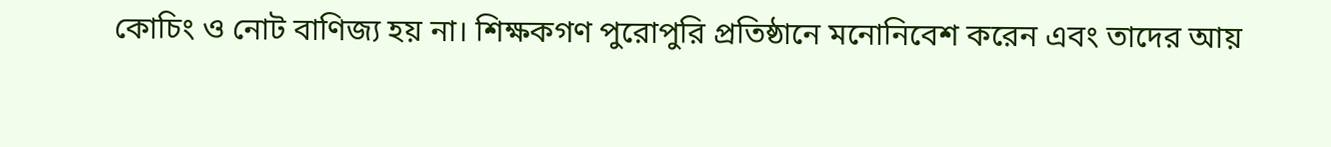কোচিং ও নোট বাণিজ্য হয় না। শিক্ষকগণ পুরোপুরি প্রতিষ্ঠানে মনোনিবেশ করেন এবং তাদের আয়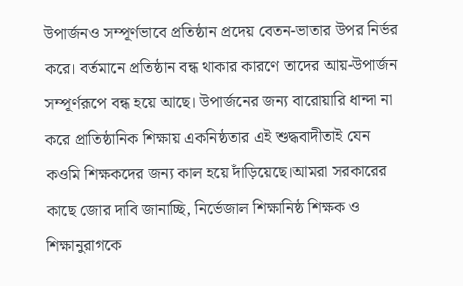উপার্জনও সম্পূর্ণভাবে প্রতিষ্ঠান প্রদেয় বেতন-ভাতার উপর নির্ভর করে। বর্তমানে প্রতিষ্ঠান বন্ধ থাকার কারণে তাদের আয়-উপার্জন সম্পূর্ণরূপে বন্ধ হয়ে আছে। উপার্জনের জন্য বারোয়ারি ধান্দা না করে প্রাতিষ্ঠানিক শিক্ষায় একনিষ্ঠতার এই শুদ্ধবাদীতাই যেন কওমি শিক্ষকদের জন্য কাল হয়ে দাঁড়িয়েছে।আমরা সরকারের কাছে জোর দাবি জানাচ্ছি, নির্ভেজাল শিক্ষানিষ্ঠ শিক্ষক ও শিক্ষানুরাগকে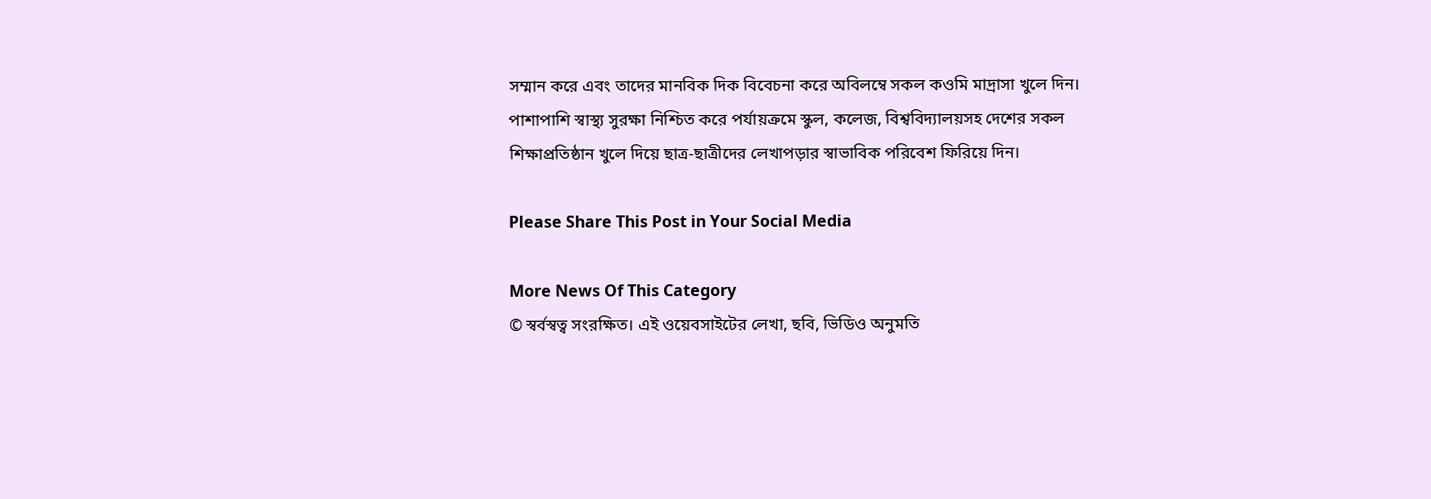সম্মান করে এবং তাদের মানবিক দিক বিবেচনা করে অবিলম্বে সকল কওমি মাদ্রাসা খুলে দিন। পাশাপাশি স্বাস্থ্য সুরক্ষা নিশ্চিত করে পর্যায়ক্রমে স্কুল, কলেজ, বিশ্ববিদ্যালয়সহ দেশের সকল শিক্ষাপ্রতিষ্ঠান খুলে দিয়ে ছাত্র-ছাত্রীদের লেখাপড়ার স্বাভাবিক পরিবেশ ফিরিয়ে দিন।

Please Share This Post in Your Social Media

More News Of This Category
© স্বর্বস্বত্ব সংরক্ষিত। এই ওয়েবসাইটের লেখা, ছবি, ভিডিও অনুমতি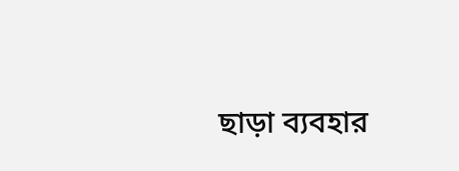ছাড়া ব্যবহার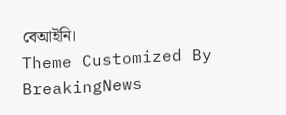বেআইনি।
Theme Customized By BreakingNews